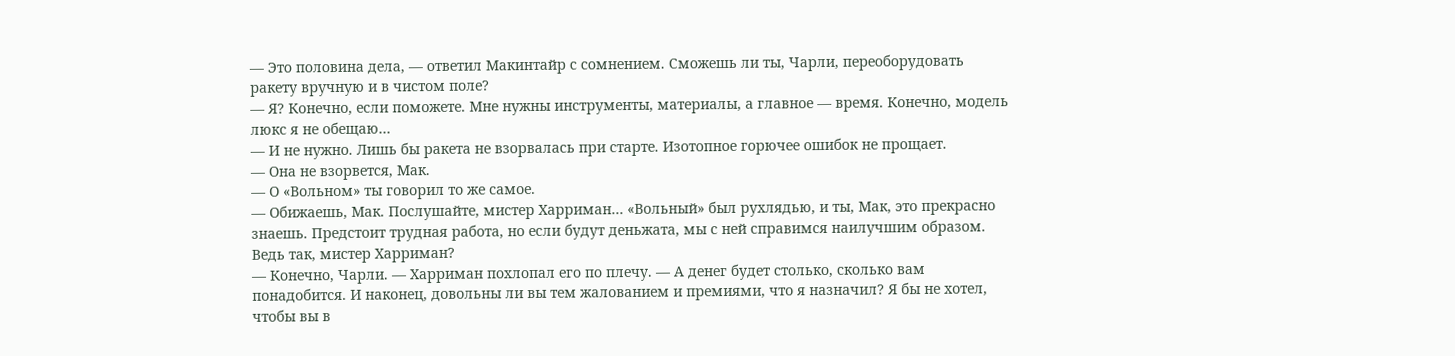— Это половина дела, — ответил Макинтайр с сомнением. Сможешь ли ты, Чарли, переоборудовать ракету вручную и в чистом поле?
— Я? Конечно, если поможете. Мне нужны инструменты, материалы, а главное — время. Конечно, модель люкс я не обещаю…
— И не нужно. Лишь бы ракета не взорвалась при старте. Изотопное горючее ошибок не прощает.
— Она не взорвется, Мак.
— О «Вольном» ты говорил то же самое.
— Обижаешь, Мак. Послушайте, мистер Харриман… «Вольный» был рухлядью, и ты, Мак, это прекрасно знаешь. Предстоит трудная работа, но если будут деньжата, мы с ней справимся наилучшим образом. Ведь так, мистер Харриман?
— Конечно, Чарли. — Харриман похлопал его по плечу. — А денег будет столько, сколько вам понадобится. И наконец, довольны ли вы тем жалованием и премиями, что я назначил? Я бы не хотел, чтобы вы в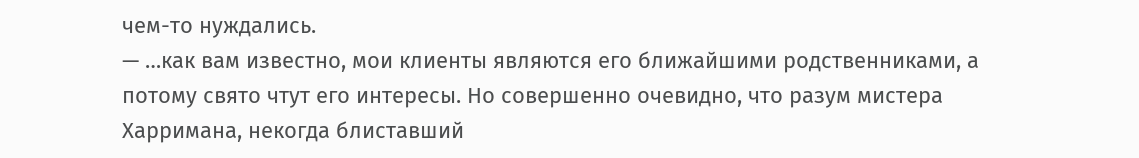чем-то нуждались.
— …как вам известно, мои клиенты являются его ближайшими родственниками, а потому свято чтут его интересы. Но совершенно очевидно, что разум мистера Харримана, некогда блиставший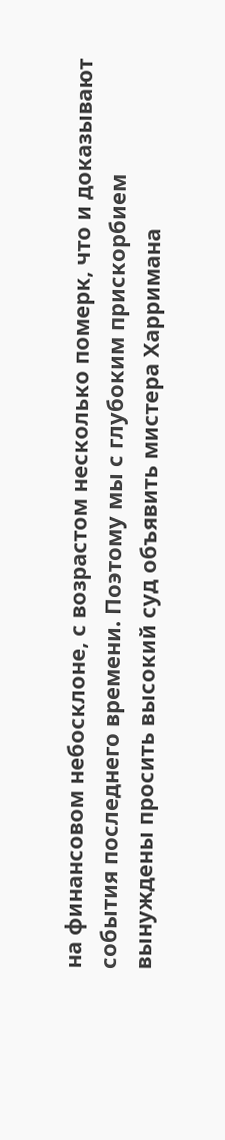на финансовом небосклоне, с возрастом несколько померк, что и доказывают события последнего времени. Поэтому мы с глубоким прискорбием вынуждены просить высокий суд объявить мистера Харримана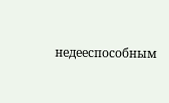недееспособным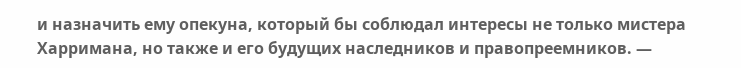и назначить ему опекуна, который бы соблюдал интересы не только мистера Харримана, но также и его будущих наследников и правопреемников. —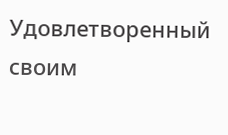Удовлетворенный своим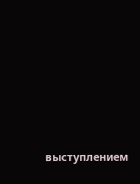выступлением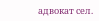адвокат сел.